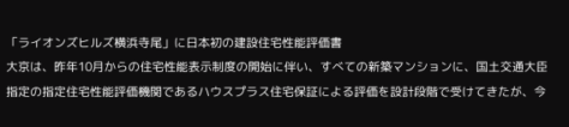「ライオンズヒルズ横浜寺尾」に日本初の建設住宅性能評価書
大京は、昨年10月からの住宅性能表示制度の開始に伴い、すべての新築マンションに、国土交通大臣指定の指定住宅性能評価機関であるハウスプラス住宅保証による評価を設計段階で受けてきたが、今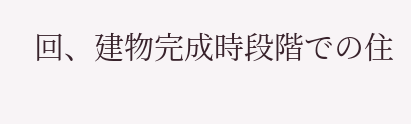回、建物完成時段階での住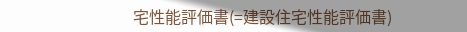宅性能評価書(=建設住宅性能評価書)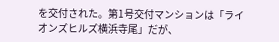を交付された。第1号交付マンションは「ライオンズヒルズ横浜寺尾」だが、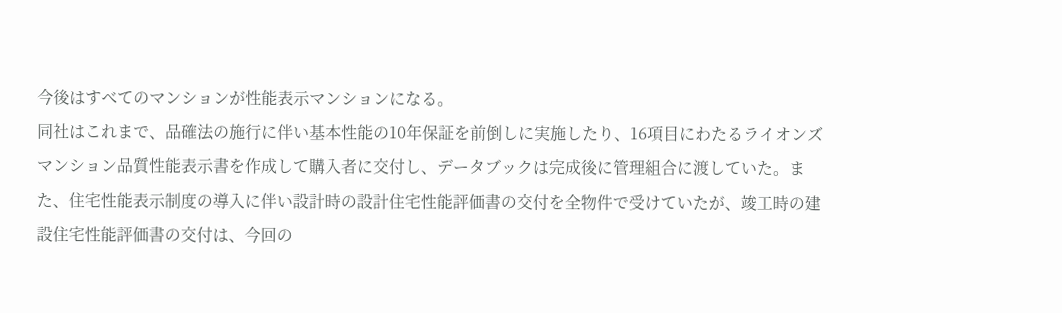今後はすべてのマンションが性能表示マンションになる。
同社はこれまで、品確法の施行に伴い基本性能の10年保証を前倒しに実施したり、16項目にわたるライオンズマンション品質性能表示書を作成して購入者に交付し、データブックは完成後に管理組合に渡していた。また、住宅性能表示制度の導入に伴い設計時の設計住宅性能評価書の交付を全物件で受けていたが、竣工時の建設住宅性能評価書の交付は、今回の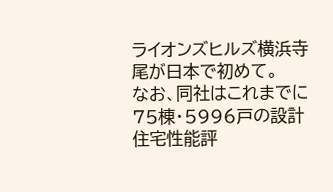ライオンズヒルズ横浜寺尾が日本で初めて。
なお、同社はこれまでに75棟・5996戸の設計住宅性能評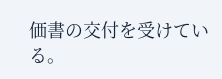価書の交付を受けている。